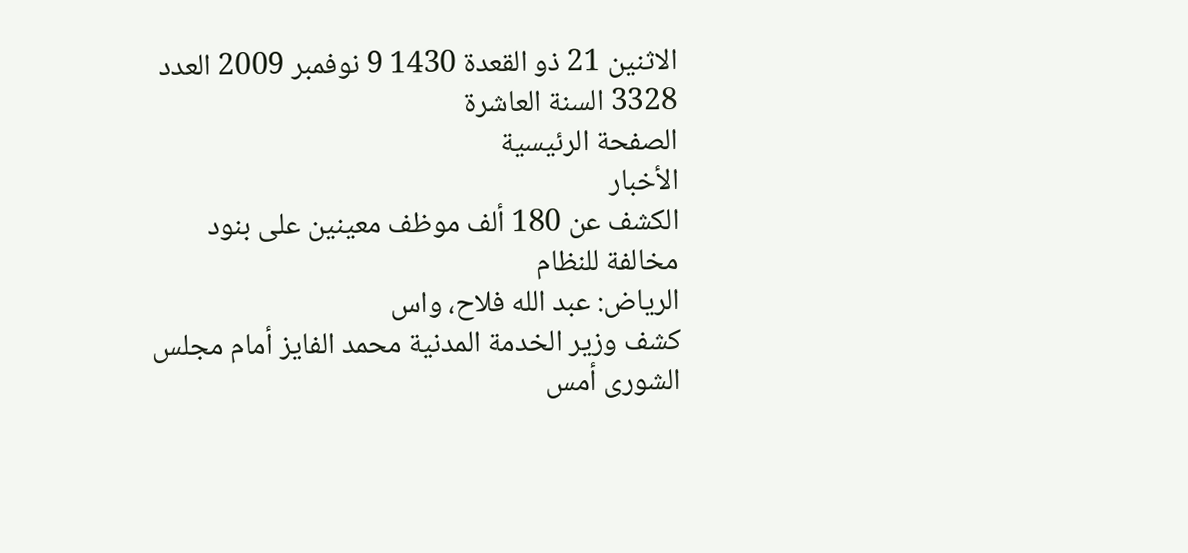الاثنين 21 ذو القعدة 1430 9 نوفمبر 2009 العدد 3328 السنة العاشرة
الصفحة الرئيسية
الأخبار
الكشف عن 180 ألف موظف معينين على بنود مخالفة للنظام
الرياض: عبد الله فلاح، واس
كشف وزير الخدمة المدنية محمد الفايز أمام مجلس الشورى أمس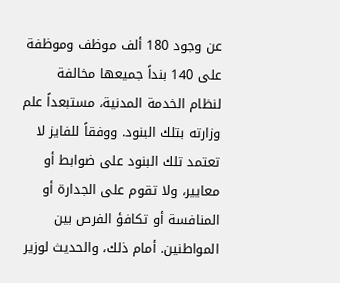عن وجود 180 ألف موظف وموظفة على 140 بنداً جميعها مخالفة لنظام الخدمة المدنية، مستبعداً علم وزارته بتلك البنود. ووفقاً للفايز لا تعتمد تلك البنود على ضوابط أو معايير، ولا تقوم على الجدارة أو المنافسة أو تكافؤ الفرص بين المواطنين. أمام ذلك، والحديث لوزير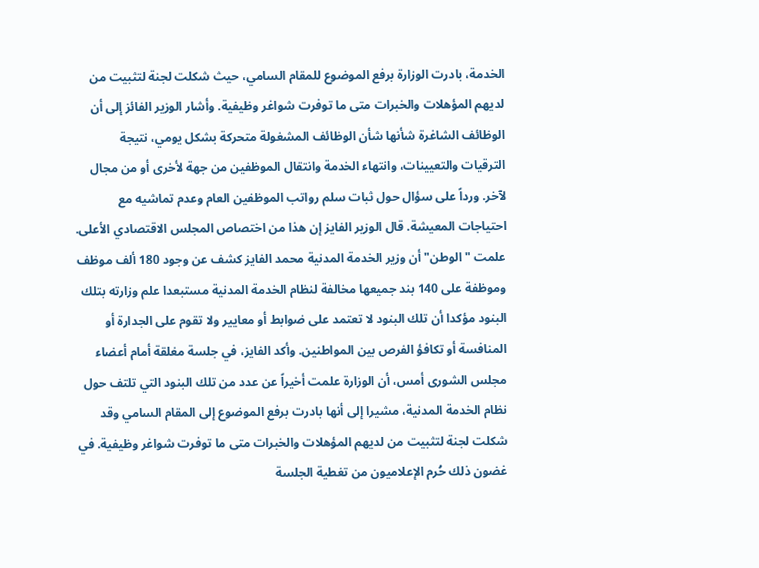الخدمة، بادرت الوزارة برفع الموضوع للمقام السامي، حيث شكلت لجنة لتثبيت من لديهم المؤهلات والخبرات متى ما توفرت شواغر وظيفية. وأشار الوزير الفائز إلى أن الوظائف الشاغرة شأنها شأن الوظائف المشغولة متحركة بشكل يومي، نتيجة الترقيات والتعيينات، وانتهاء الخدمة وانتقال الموظفين من جهة لأخرى أو من مجال لآخر. ورداً على سؤال حول ثبات سلم رواتب الموظفين العام وعدم تماشيه مع احتياجات المعيشة. قال الوزير الفايز إن هذا من اختصاص المجلس الاقتصادي الأعلى. علمت "الوطن" أن وزير الخدمة المدنية محمد الفايز كشف عن وجود 180 ألف موظف وموظفة على 140 بند جميعها مخالفة لنظام الخدمة المدنية مستبعدا علم وزارته بتلك البنود مؤكدا أن تلك البنود لا تعتمد على ضوابط أو معايير ولا تقوم على الجدارة أو المنافسة أو تكافؤ الفرص بين المواطنين. وأكد الفايز، في جلسة مغلقة أمام أعضاء مجلس الشورى أمس، أن الوزارة علمت أخيراً عن عدد من تلك البنود التي تلتف حول نظام الخدمة المدنية، مشيرا إلى أنها بادرت برفع الموضوع إلى المقام السامي وقد شكلت لجنة لتثبيت من لديهم المؤهلات والخبرات متى ما توفرت شواغر وظيفية. في غضون ذلك حُرم الإعلاميون من تغطية الجلسة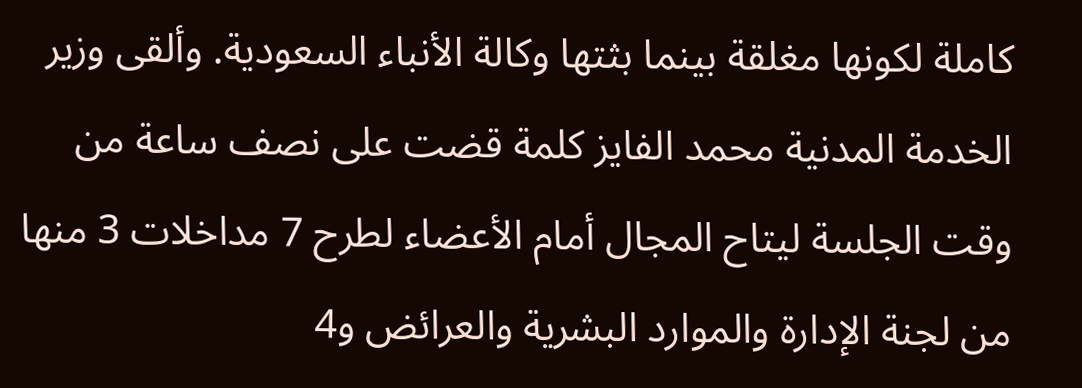كاملة لكونها مغلقة بينما بثتها وكالة الأنباء السعودية. وألقى وزير الخدمة المدنية محمد الفايز كلمة قضت على نصف ساعة من وقت الجلسة ليتاح المجال أمام الأعضاء لطرح 7 مداخلات 3 منها من لجنة الإدارة والموارد البشرية والعرائض و4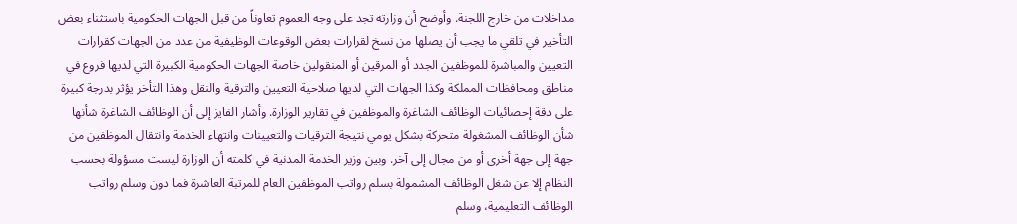مداخلات من خارج اللجنة. وأوضح أن وزارته تجد على وجه العموم تعاوناً من قبل الجهات الحكومية باستثناء بعض التأخير في تلقي ما يجب أن يصلها من نسخ لقرارات بعض الوقوعات الوظيفية من عدد من الجهات كقرارات التعيين والمباشرة للموظفين الجدد أو المرقين أو المنقولين خاصة الجهات الحكومية الكبيرة التي لديها فروع في مناطق ومحافظات المملكة وكذا الجهات التي لديها صلاحية التعيين والترقية والنقل وهذا التأخر يؤثر بدرجة كبيرة على دقة إحصائيات الوظائف الشاغرة والموظفين في تقارير الوزارة. وأشار الفايز إلى أن الوظائف الشاغرة شأنها شأن الوظائف المشغولة متحركة بشكل يومي نتيجة الترقيات والتعيينات وانتهاء الخدمة وانتقال الموظفين من جهة إلى جهة أخرى أو من مجال إلى آخر. وبين وزير الخدمة المدنية في كلمته أن الوزارة ليست مسؤولة بحسب النظام إلا عن شغل الوظائف المشمولة بسلم رواتب الموظفين العام للمرتبة العاشرة فما دون وسلم رواتب الوظائف التعليمية، وسلم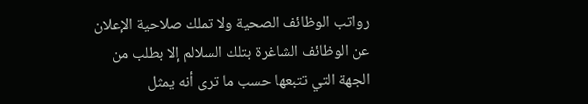رواتب الوظائف الصحية ولا تملك صلاحية الإعلان عن الوظائف الشاغرة بتلك السلالم إلا بطلب من الجهة التي تتبعها حسب ما ترى أنه يمثل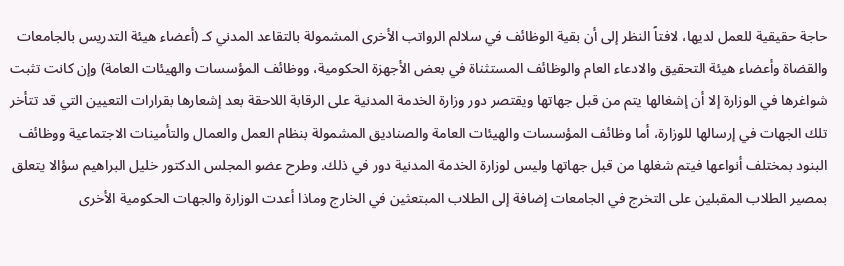حاجة حقيقية للعمل لديها، لافتاً النظر إلى أن بقية الوظائف في سلالم الرواتب الأخرى المشمولة بالتقاعد المدني كـ (أعضاء هيئة التدريس بالجامعات والقضاة وأعضاء هيئة التحقيق والادعاء العام والوظائف المستثناة في بعض الأجهزة الحكومية، ووظائف المؤسسات والهيئات العامة) وإن كانت تثبت شواغرها في الوزارة إلا أن إشغالها يتم من قبل جهاتها ويقتصر دور وزارة الخدمة المدنية على الرقابة اللاحقة بعد إشعارها بقرارات التعيين التي قد تتأخر تلك الجهات في إرسالها للوزارة، أما وظائف المؤسسات والهيئات العامة والصناديق المشمولة بنظام العمل والعمال والتأمينات الاجتماعية ووظائف البنود بمختلف أنواعها فيتم شغلها من قبل جهاتها وليس لوزارة الخدمة المدنية دور في ذلك. وطرح عضو المجلس الدكتور خليل البراهيم سؤالا يتعلق بمصير الطلاب المقبلين على التخرج في الجامعات إضافة إلى الطلاب المبتعثين في الخارج وماذا أعدت الوزارة والجهات الحكومية الأخرى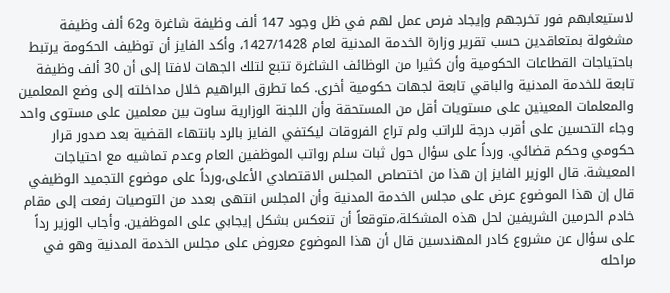لاستيعابهم فور تخرجهم وإيجاد فرص عمل لهم في ظل وجود 147 ألف وظيفة شاغرة و62 ألف وظيفة مشغولة بمتعاقدين حسب تقرير وزارة الخدمة المدنية لعام 1427/1428، وأكد الفايز أن توظيف الحكومة يرتبط باحتياجات القطاعات الحكومية وأن كثيرا من الوظائف الشاغرة تتبع لتلك الجهات لافتا إلى أن 30 ألف وظيفة تابعة للخدمة المدنية والباقي تابعة لجهات حكومية أخرى. كما تطرق البراهيم خلال مداخلته إلى وضع المعلمين والمعلمات المعينين على مستويات أقل من المستحقة وأن اللجنة الوزارية ساوت بين معلمين على مستوى واحد وجاء التحسين على أقرب درجة للراتب ولم تراع الفروقات ليكتفي الفايز بالرد بانتهاء القضية بعد صدور قرار حكومي وحكم قضائي. ورداً على سؤال حول ثبات سلم رواتب الموظفين العام وعدم تماشيه مع احتياجات المعيشة. قال الوزير الفايز إن هذا من اختصاص المجلس الاقتصادي الأعلى،ورداً على موضوع التجميد الوظيفي قال إن هذا الموضوع عرض على مجلس الخدمة المدنية وأن المجلس انتهى بعدد من التوصيات رفعت إلى مقام خادم الحرمين الشريفين لحل هذه المشكلة،متوقعاً أن تنعكس بشكل إيجابي على الموظفين. وأجاب الوزير رداً على سؤال عن مشروع كادر المهندسين قال أن هذا الموضوع معروض على مجلس الخدمة المدنية وهو في مراحله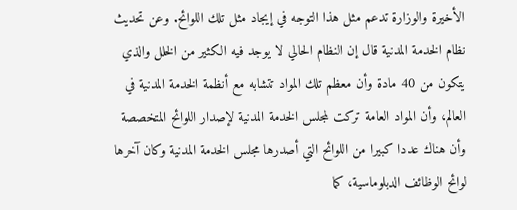الأخيرة والوزارة تدعم مثل هذا التوجه في إيجاد مثل تلك اللوائح. وعن تحديث نظام الخدمة المدنية قال إن النظام الحالي لا يوجد فيه الكثير من الخلل والذي يتكون من 40 مادة وأن معظم تلك المواد تتشابه مع أنظمة الخدمة المدنية في العالم، وأن المواد العامة تركت لمجلس الخدمة المدنية لإصدار اللوائح المتخصصة وأن هناك عددا كبيرا من اللوائح التي أصدرها مجلس الخدمة المدنية وكان آخرها لوائح الوظائف الدبلوماسية، كما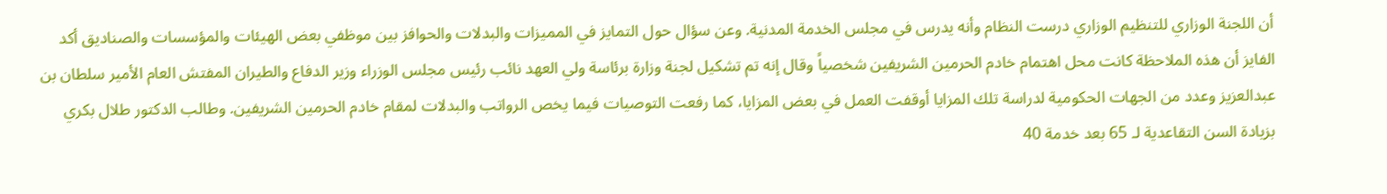أن اللجنة الوزاري للتنظيم الوزاري درست النظام وأنه يدرس في مجلس الخدمة المدنية. وعن سؤال حول التمايز في المميزات والبدلات والحوافز بين موظفي بعض الهيئات والمؤسسات والصناديق أكد الفايز أن هذه الملاحظة كانت محل اهتمام خادم الحرمين الشريفين شخصياً وقال إنه تم تشكيل لجنة وزارة برئاسة ولي العهد نائب رئيس مجلس الوزراء وزير الدفاع والطيران المفتش العام الأمير سلطان بن عبدالعزيز وعدد من الجهات الحكومية لدراسة تلك المزايا أوقفت العمل في بعض المزايا، كما رفعت التوصيات فيما يخص الرواتب والبدلات لمقام خادم الحرمين الشريفين. وطالب الدكتور طلال بكري بزيادة السن التقاعدية لـ 65 بعد خدمة 40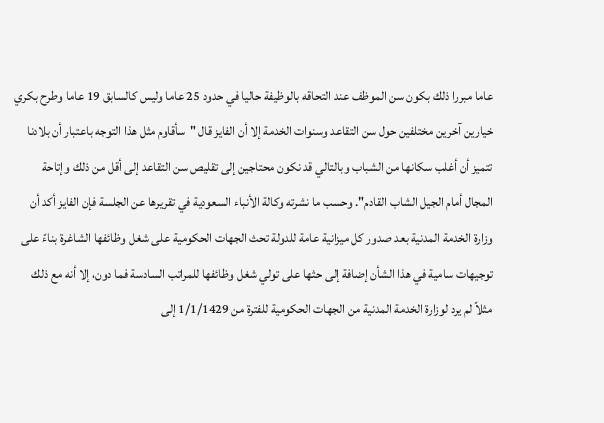عاما مبررا ذلك بكون سن الموظف عند التحاقه بالوظيفة حاليا في حدود 25 عاما وليس كالسابق 19 عاما وطرح بكري خيارين آخرين مختلفين حول سن التقاعد وسنوات الخدمة إلا أن الفايز قال "سأقاوم مثل هذا التوجه باعتبار أن بلادنا تتميز أن أغلب سكانها من الشباب وبالتالي قد نكون محتاجين إلى تقليص سن التقاعد إلى أقل من ذلك وإتاحة المجال أمام الجيل الشاب القادم". وحسب ما نشرته وكالة الأنباء السعودية في تقريرها عن الجلسة فإن الفايز أكد أن وزارة الخدمة المدنية بعد صدور كل ميزانية عامة للدولة تحث الجهات الحكومية على شغل وظائفها الشاغرة بناءً على توجيهات سامية في هذا الشأن إضافة إلى حثها على تولي شغل وظائفها للمراتب السادسة فما دون، إلا أنه مع ذلك مثلاً لم يرد لوزارة الخدمة المدنية من الجهات الحكومية للفترة من 1/1/1429 إلى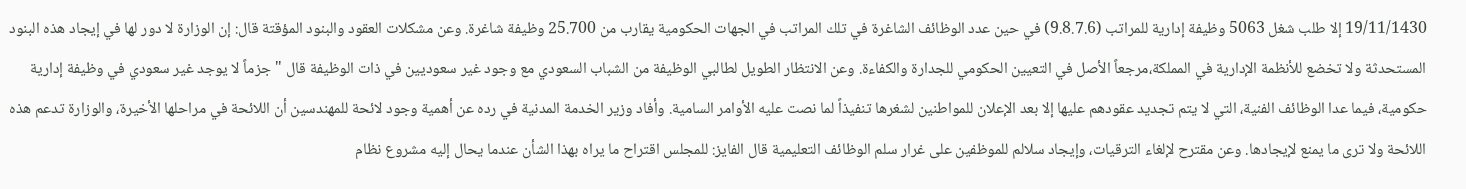19/11/1430 إلا طلب شغل 5063 وظيفة إدارية للمراتب (9.8.7.6) في حين عدد الوظائف الشاغرة في تلك المراتب في الجهات الحكومية يقارب من 25.700 وظيفة شاغرة. وعن مشكلات العقود والبنود المؤقتة قال: إن الوزارة لا دور لها في إيجاد هذه البنود المستحدثة ولا تخضع للأنظمة الإدارية في المملكة،مرجعاً الأصل في التعيين الحكومي للجدارة والكفاءة. وعن الانتظار الطويل لطالبي الوظيفة من الشباب السعودي مع وجود غير سعوديين في ذات الوظيفة قال "جزماً لا يوجد غير سعودي في وظيفة إدارية حكومية، فيما عدا الوظائف الفنية، التي لا يتم تجديد عقودهم عليها إلا بعد الإعلان للمواطنين لشغرها تنفيذاً لما نصت عليه الأوامر السامية. وأفاد وزير الخدمة المدنية في رده عن أهمية وجود لائحة للمهندسين أن اللائحة في مراحلها الأخيرة، والوزارة تدعم هذه اللائحة ولا ترى ما يمنع لإيجادها. وعن مقترح لإلغاء الترقيات، وإيجاد سلالم للموظفين على غرار سلم الوظائف التعليمية قال الفايز: للمجلس اقتراح ما يراه بهذا الشأن عندما يحال إليه مشروع نظام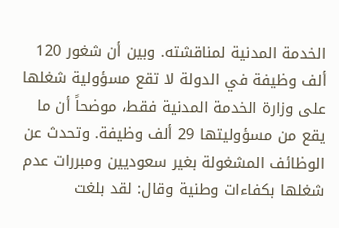الخدمة المدنية لمناقشته. وبين أن شغور 120 ألف وظيفة في الدولة لا تقع مسؤولية شغلها على وزارة الخدمة المدنية فقط، موضحاً أن ما يقع من مسؤوليتها 29 ألف وظيفة. وتحدث عن الوظائف المشغولة بغير سعوديين ومبررات عدم شغلها بكفاءات وطنية وقال: لقد بلغت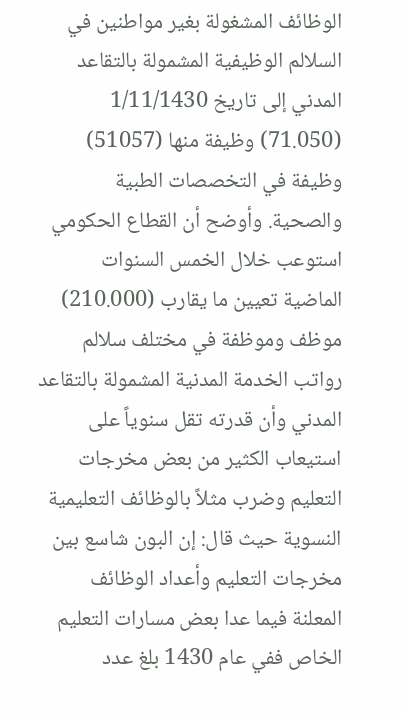الوظائف المشغولة بغير مواطنين في السلالم الوظيفية المشمولة بالتقاعد المدني إلى تاريخ 1/11/1430 (71.050) وظيفة منها (51057) وظيفة في التخصصات الطبية والصحية. وأوضح أن القطاع الحكومي استوعب خلال الخمس السنوات الماضية تعيين ما يقارب (210.000) موظف وموظفة في مختلف سلالم رواتب الخدمة المدنية المشمولة بالتقاعد المدني وأن قدرته تقل سنوياً على استيعاب الكثير من بعض مخرجات التعليم وضرب مثلاً بالوظائف التعليمية النسوية حيث قال: إن البون شاسع بين مخرجات التعليم وأعداد الوظائف المعلنة فيما عدا بعض مسارات التعليم الخاص ففي عام 1430 بلغ عدد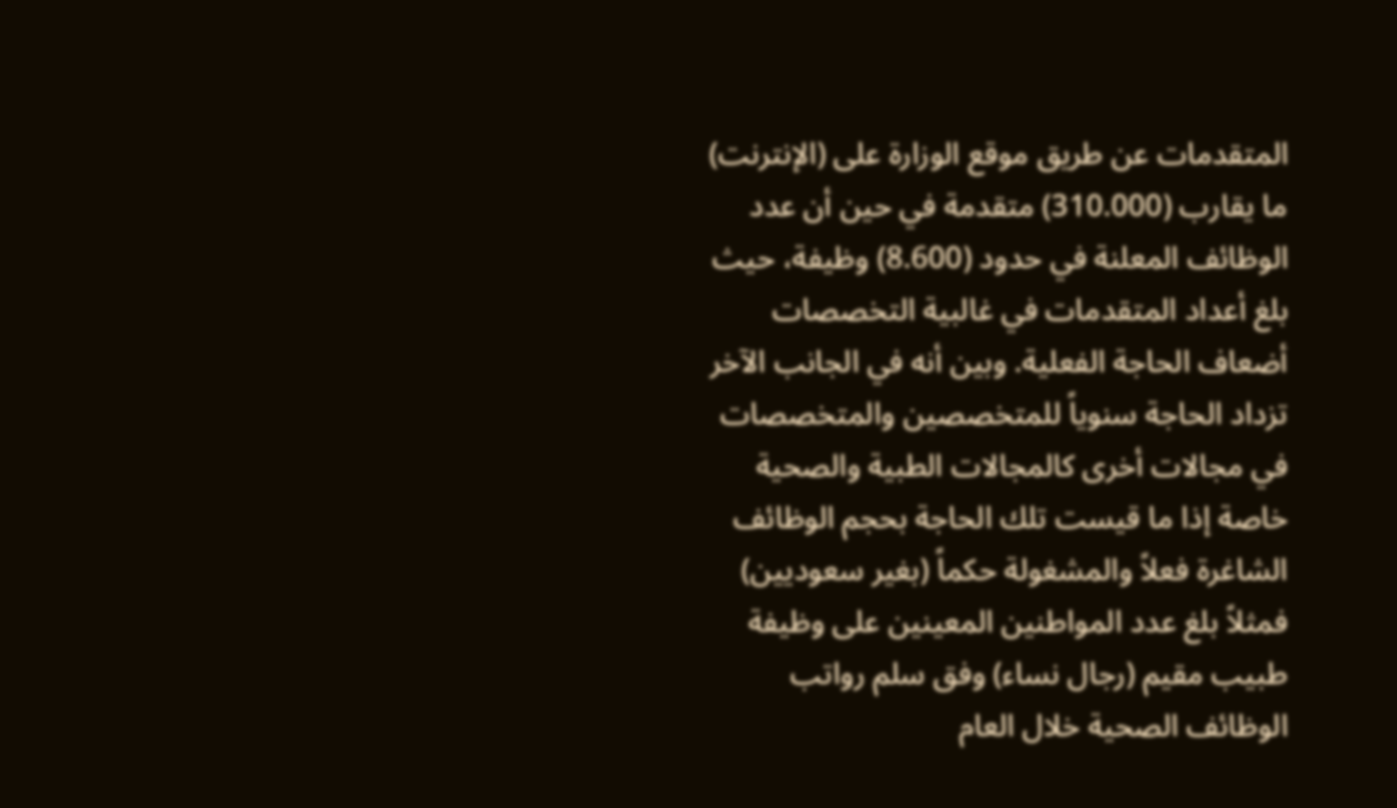المتقدمات عن طريق موقع الوزارة على (الإنترنت) ما يقارب (310.000) متقدمة في حين أن عدد الوظائف المعلنة في حدود (8.600) وظيفة، حيث بلغ أعداد المتقدمات في غالبية التخصصات أضعاف الحاجة الفعلية. وبين أنه في الجانب الآخر تزداد الحاجة سنوياً للمتخصصين والمتخصصات في مجالات أخرى كالمجالات الطبية والصحية خاصة إذا ما قيست تلك الحاجة بحجم الوظائف الشاغرة فعلاً والمشغولة حكماً (بغير سعوديين) فمثلاً بلغ عدد المواطنين المعينين على وظيفة طبيب مقيم (رجال نساء) وفق سلم رواتب الوظائف الصحية خلال العام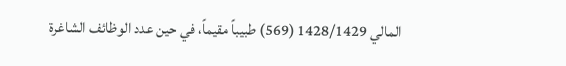المالي 1428/1429 (569) طبيباً مقيماً، في حين عدد الوظائف الشاغرة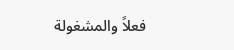فعلاً والمشغولة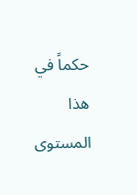حكماً في هذا المستوى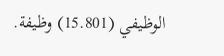الوظيفي (15.801) وظيفة.